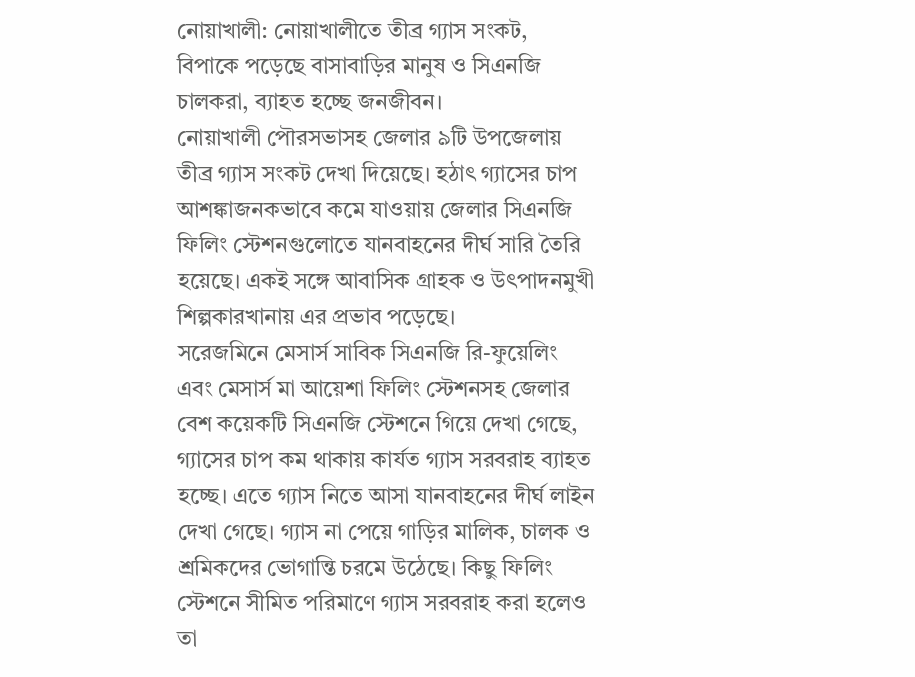নোয়াখালী: নোয়াখালীতে তীব্র গ্যাস সংকট, বিপাকে পড়েছে বাসাবাড়ির মানুষ ও সিএনজি চালকরা, ব্যাহত হচ্ছে জনজীবন।
নোয়াখালী পৌরসভাসহ জেলার ৯টি উপজেলায় তীব্র গ্যাস সংকট দেখা দিয়েছে। হঠাৎ গ্যাসের চাপ আশঙ্কাজনকভাবে কমে যাওয়ায় জেলার সিএনজি ফিলিং স্টেশনগুলোতে যানবাহনের দীর্ঘ সারি তৈরি হয়েছে। একই সঙ্গে আবাসিক গ্রাহক ও উৎপাদনমুখী শিল্পকারখানায় এর প্রভাব পড়েছে।
সরেজমিনে মেসার্স সাবিক সিএনজি রি-ফুয়েলিং এবং মেসার্স মা আয়েশা ফিলিং স্টেশনসহ জেলার বেশ কয়েকটি সিএনজি স্টেশনে গিয়ে দেখা গেছে, গ্যাসের চাপ কম থাকায় কার্যত গ্যাস সরবরাহ ব্যাহত হচ্ছে। এতে গ্যাস নিতে আসা যানবাহনের দীর্ঘ লাইন দেখা গেছে। গ্যাস না পেয়ে গাড়ির মালিক, চালক ও শ্রমিকদের ভোগান্তি চরমে উঠেছে। কিছু ফিলিং স্টেশনে সীমিত পরিমাণে গ্যাস সরবরাহ করা হলেও তা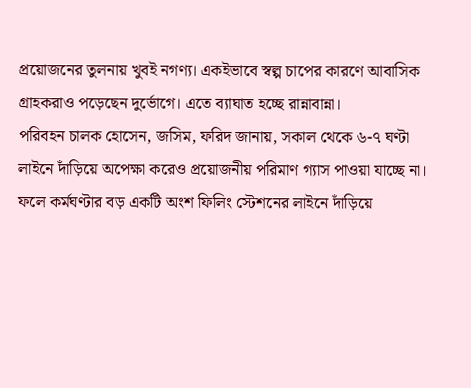প্রয়োজনের তুলনায় খুবই নগণ্য। একইভাবে স্বল্প চাপের কারণে আবাসিক গ্রাহকরাও পড়েছেন দুর্ভোগে। এতে ব্যাঘাত হচ্ছে রান্নাবান্না।
পরিবহন চালক হোসেন, জসিম, ফরিদ জানায়, সকাল থেকে ৬-৭ ঘণ্টা লাইনে দাঁড়িয়ে অপেক্ষা করেও প্রয়োজনীয় পরিমাণ গ্যাস পাওয়া যাচ্ছে না। ফলে কর্মঘণ্টার বড় একটি অংশ ফিলিং স্টেশনের লাইনে দাঁড়িয়ে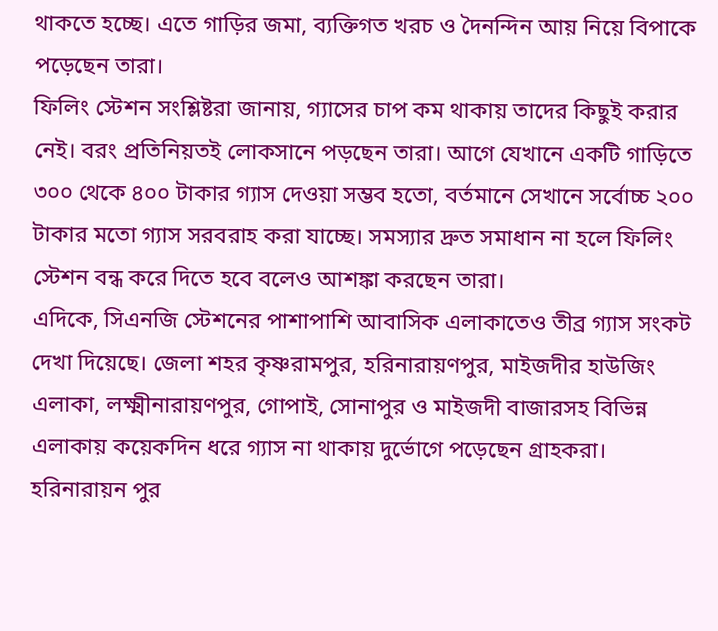থাকতে হচ্ছে। এতে গাড়ির জমা, ব্যক্তিগত খরচ ও দৈনন্দিন আয় নিয়ে বিপাকে পড়েছেন তারা।
ফিলিং স্টেশন সংশ্লিষ্টরা জানায়, গ্যাসের চাপ কম থাকায় তাদের কিছুই করার নেই। বরং প্রতিনিয়তই লোকসানে পড়ছেন তারা। আগে যেখানে একটি গাড়িতে ৩০০ থেকে ৪০০ টাকার গ্যাস দেওয়া সম্ভব হতো, বর্তমানে সেখানে সর্বোচ্চ ২০০ টাকার মতো গ্যাস সরবরাহ করা যাচ্ছে। সমস্যার দ্রুত সমাধান না হলে ফিলিং স্টেশন বন্ধ করে দিতে হবে বলেও আশঙ্কা করছেন তারা।
এদিকে, সিএনজি স্টেশনের পাশাপাশি আবাসিক এলাকাতেও তীব্র গ্যাস সংকট দেখা দিয়েছে। জেলা শহর কৃষ্ণরামপুর, হরিনারায়ণপুর, মাইজদীর হাউজিং এলাকা, লক্ষ্মীনারায়ণপুর, গোপাই, সোনাপুর ও মাইজদী বাজারসহ বিভিন্ন এলাকায় কয়েকদিন ধরে গ্যাস না থাকায় দুর্ভোগে পড়েছেন গ্রাহকরা।
হরিনারায়ন পুর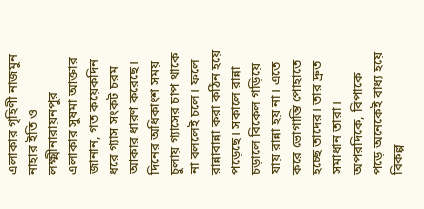এলাকার গৃহিণী নাজমুন নাহার ইতি ও লক্ষ্মীনারায়নপুর এলাকার সুষমা আক্তার জানান, গত কয়েকদিন ধরে গ্যাস সংকট চরম আকার ধারণ করেছে। দিনের অধিকাংশ সময় চুলায় গ্যাসের চাপ থাকে না বললেই চলে। ফলে রান্নাবান্না করা কঠিন হয়ে পড়েছে। সকালে রান্না চড়ালে বিকেল গড়িয়ে যায় রান্না হয় না। এতে করে ভোগান্তি পোহাতে হচ্ছে তাদের। তার দ্রুত সমাধান তারা।
অপরদিকে, বিপাকে পড়ে অনেকেই বাধ্য হয়ে বিকল্প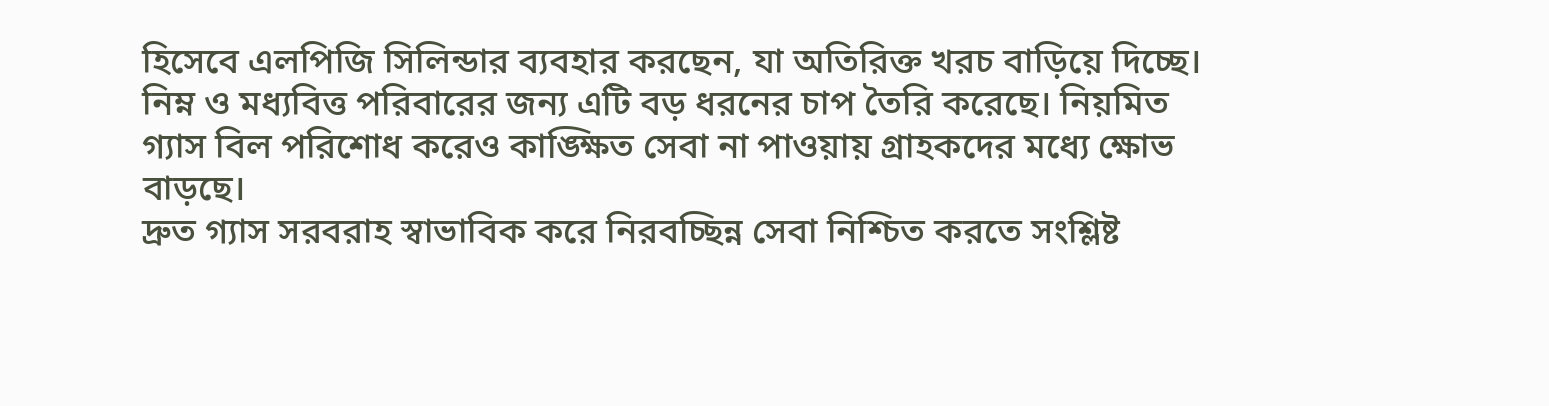হিসেবে এলপিজি সিলিন্ডার ব্যবহার করছেন, যা অতিরিক্ত খরচ বাড়িয়ে দিচ্ছে। নিম্ন ও মধ্যবিত্ত পরিবারের জন্য এটি বড় ধরনের চাপ তৈরি করেছে। নিয়মিত গ্যাস বিল পরিশোধ করেও কাঙ্ক্ষিত সেবা না পাওয়ায় গ্রাহকদের মধ্যে ক্ষোভ বাড়ছে।
দ্রুত গ্যাস সরবরাহ স্বাভাবিক করে নিরবচ্ছিন্ন সেবা নিশ্চিত করতে সংশ্লিষ্ট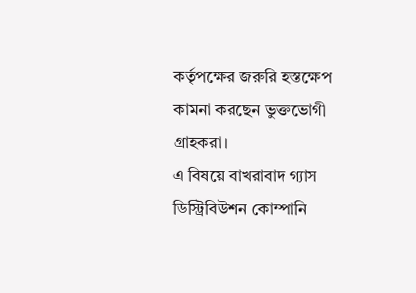কর্তৃপক্ষের জরুরি হস্তক্ষেপ কামনা করছেন ভুক্তভোগী গ্রাহকরা।
এ বিষয়ে বাখরাবাদ গ্যাস ডিস্ট্রিবিউশন কোম্পানি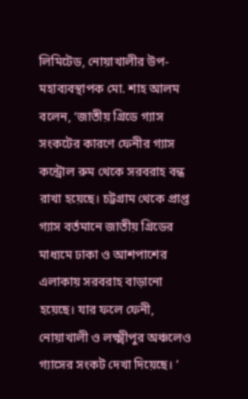লিমিটেড, নোয়াখালীর উপ-মহাব্যবস্থাপক মো. শাহ আলম বলেন, ‘জাতীয় গ্রিডে গ্যাস সংকটের কারণে ফেনীর গ্যাস কন্ট্রোল রুম থেকে সরবরাহ বন্ধ রাখা হয়েছে। চট্টগ্রাম থেকে প্রাপ্ত গ্যাস বর্তমানে জাতীয় গ্রিডের মাধ্যমে ঢাকা ও আশপাশের এলাকায় সরবরাহ বাড়ানো হয়েছে। যার ফলে ফেনী, নোয়াখালী ও লক্ষ্মীপুর অঞ্চলেও গ্যাসের সংকট দেখা দিয়েছে। ’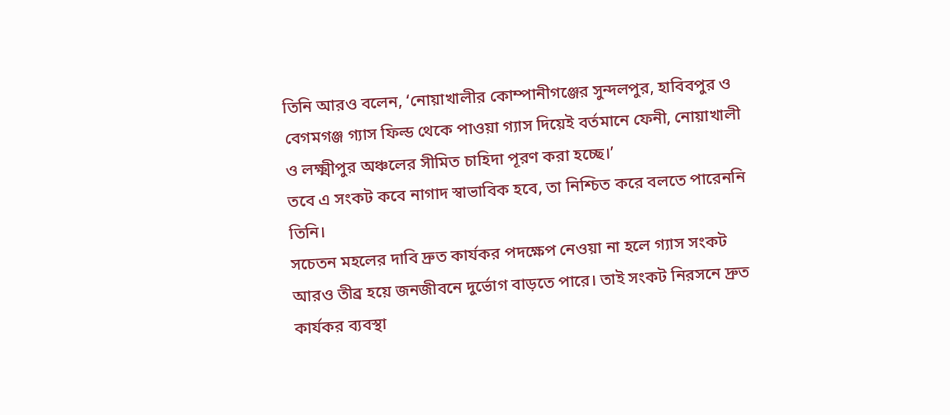তিনি আরও বলেন, ‘নোয়াখালীর কোম্পানীগঞ্জের সুন্দলপুর, হাবিবপুর ও বেগমগঞ্জ গ্যাস ফিল্ড থেকে পাওয়া গ্যাস দিয়েই বর্তমানে ফেনী, নোয়াখালী ও লক্ষ্মীপুর অঞ্চলের সীমিত চাহিদা পূরণ করা হচ্ছে।’
তবে এ সংকট কবে নাগাদ স্বাভাবিক হবে, তা নিশ্চিত করে বলতে পারেননি তিনি।
সচেতন মহলের দাবি দ্রুত কার্যকর পদক্ষেপ নেওয়া না হলে গ্যাস সংকট আরও তীব্র হয়ে জনজীবনে দুর্ভোগ বাড়তে পারে। তাই সংকট নিরসনে দ্রুত কার্যকর ব্যবস্থা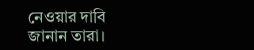নেওয়ার দাবি জানান তারা।